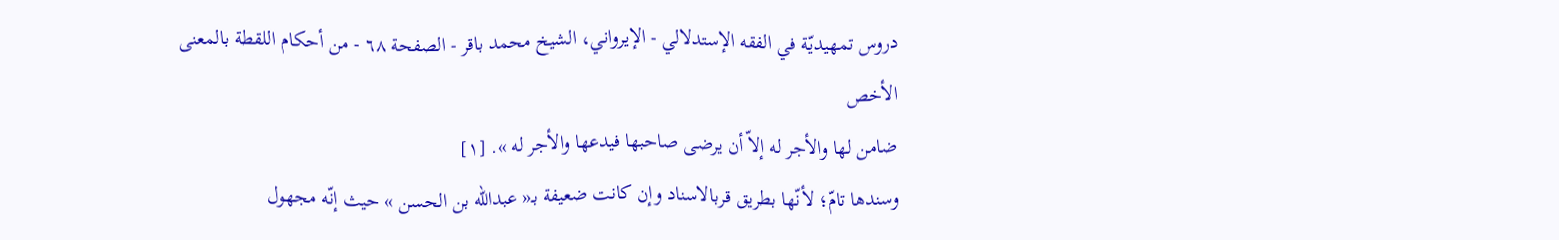دروس تمهيديّة في الفقه الإستدلالي - الإيرواني، الشيخ محمد باقر - الصفحة ٦٨ - من أحكام اللقطة بالمعنى الأخص
ضامن لها والأجر له إلاّ أن يرضى صاحبها فيدعها والأجر له ». [١]
وسندها تامّ؛ لأنّها بطريق قربالاسناد وإن كانت ضعيفة بـ« عبدالله بن الحسن » حيث إنّه مجهول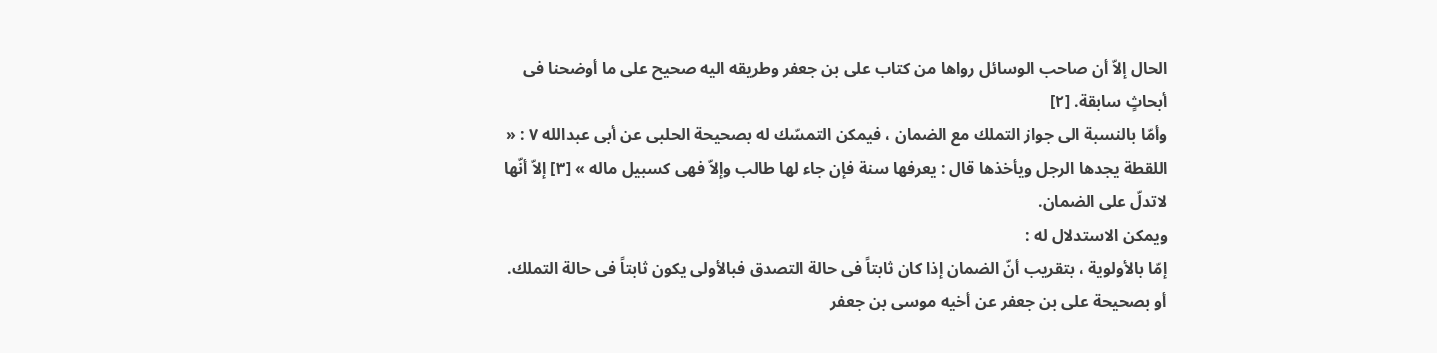الحال إلاّ أن صاحب الوسائل رواها من كتاب على بن جعفر وطريقه اليه صحيح على ما أوضحنا فى أبحاثٍ سابقة. [٢]
وأمّا بالنسبة الى جواز التملك مع الضمان ، فيمكن التمسّك له بصحيحة الحلبى عن أبى عبدالله ٧ : « اللقطة يجدها الرجل ويأخذها قال : يعرفها سنة فإن جاء لها طالب وإلاّ فهى كسبيل ماله » [٣] إلاّ أنّها لاتدلّ على الضمان.
ويمكن الاستدلال له :
إمّا بالأولوية ، بتقريب أنّ الضمان إذا كان ثابتاً فى حالة التصدق فبالأولى يكون ثابتاً فى حالة التملك.
أو بصحيحة على بن جعفر عن أخيه موسى بن جعفر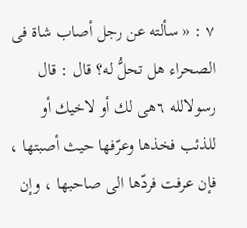٧ : « سألته عن رجل أصاب شاة فى الصحراء هل تحلُّ له؟ قال : قال رسولالله ٦هى لك أو لاخيك أو للذئب فخذها وعرّفها حيث أصبتها ، فإن عرفت فردّها الى صاحبها ، وإن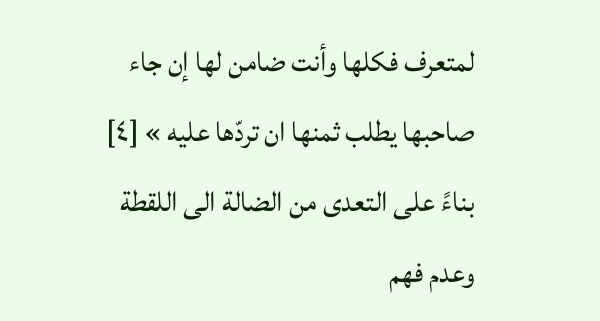لمتعرف فكلها وأنت ضامن لها إن جاء صاحبها يطلب ثمنها ان تردّها عليه » [٤] بناءً على التعدى من الضالة الى اللقطة وعدم فهم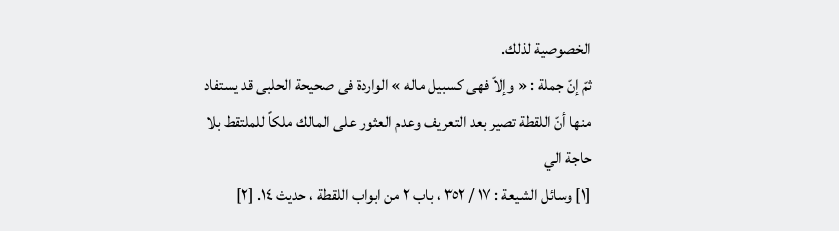الخصوصية لذلك.
ثمّ إنّ جملة : « وإلاّ فهى كسبيل ماله » الواردة فى صحيحة الحلبى قد يستفاد منها أنّ اللقطة تصير بعد التعريف وعدم العثور على المالك ملكاً للملتقط بلا حاجة الي
[١] وسائل الشيعة : ١٧ / ٣٥٢ ، باب ٢ من ابواب اللقطة ، حديث ١٤. [٢]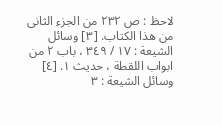لاحظ : ص ٢٣٢ من الجزء الثانى من هذا الكتاب. [٣] وسائل الشيعة : ١٧ / ٣٤٩ ، باب ٢ من ابواب اللقطة ، حديث ١. [٤] وسائل الشيعة : ٣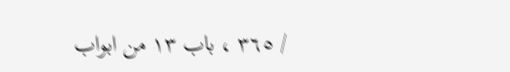/ ٣٦٥ ، باب ١٣ من ابواب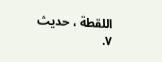اللقطة ، حديث ٧.